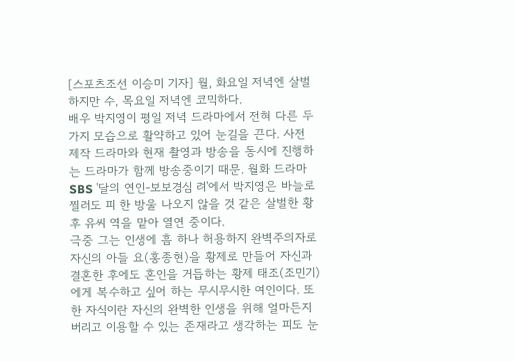[스포츠조선 이승미 기자] 월, 화요일 저녁엔 살벌하지만 수, 목요일 저녁엔 코믹하다.
배우 박지영이 평일 저녁 드라마에서 전혀 다른 두 가지 모습으로 활약하고 있어 눈길을 끈다. 사전 제작 드라마와 현재 촬영과 방송을 동시에 진행하는 드라마가 함께 방송중이기 때문. 월화 드라마 SBS '달의 연인-보보경심 려'에서 박지영은 바늘로 찔러도 피 한 방울 나오지 않을 것 같은 살벌한 황후 유씨 역을 맡아 열연 중이다.
극중 그는 인생에 흠 하나 허용하지 완벽주의자로 자신의 아들 요(홍종현)을 황제로 만들어 자신과 결혼한 후에도 혼인을 거듭하는 황제 태조(조민기)에게 복수하고 싶어 하는 무시무시한 여인이다. 또한 자식이란 자신의 완벽한 인생을 위해 얼마든지 버리고 이용할 수 있는 존재라고 생각하는 피도 눈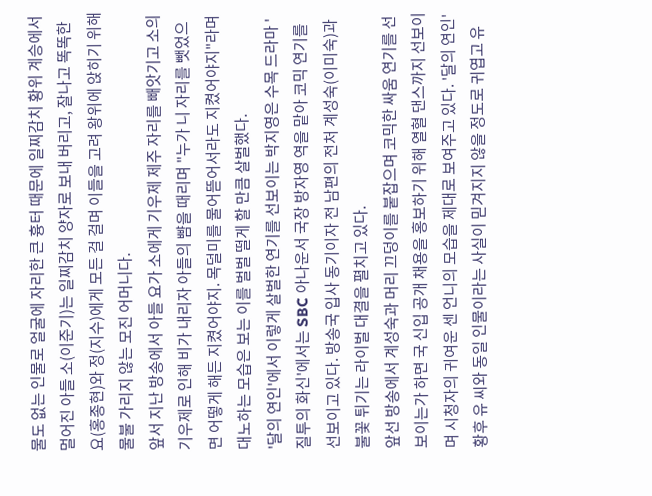물도 없는 인물로 얼굴에 자리한 큰 흉터 때문에 일찌감치 황위 계승에서 멀어진 아들 소(이준기)는 일찌감치 양자로 보내 버리고, 잘나고 똑똑한 요(홍종현)와 정(지수)에게 모든 걸 걸며 이들을 고려 왕위에 앉히기 위해 물불 가리지 않는 모진 어머니다.
앞서 지난 방송에서 아들 요가 소에게 기우제 제주 자리를 빼앗기고 소의 기우제로 인해 비가 내리자 아들의 뺨을 때리며 "누가 니 자리를 뺏었으면 어떻게 해든 지켰어야지. 목덜미를 물어뜯어서라도 지켰어야지"라며 대노하는 모습은 보는 이를 벌벌 떨게 할 만큼 살벌했다.
'달의 연인'에서 이렇게 살벌한 연기를 선보이는 박지영은 수목 드라마 '질투의 화신'에서는 SBC 아나운서 국장 방자영 역을 맡아 코믹 연기를 선보이고 있다. 방송국 입사 동기이자 전 남편의 전처 계성숙(이미숙)과 불꽃 튀기는 라이벌 대결을 펼치고 있다.
앞선 방송에서 계성숙과 머리 끄덩이를 붙잡으며 코믹한 싸움 연기를 선보이는가 하면 국 신입 공개 채용을 홍보하기 위해 열혈 댄스까지 선보이며 시청자의 귀여운 센 언니의 모습을 제대로 보여주고 있다. '달의 연인' 황후 유 씨와 동일 인물이라는 사실이 믿겨지지 않을 정도로 귀엽고 유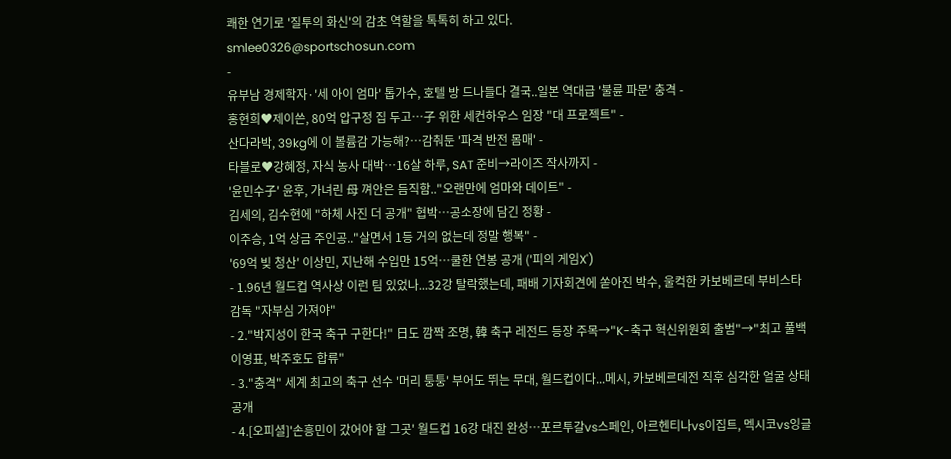쾌한 연기로 '질투의 화신'의 감초 역할을 톡톡히 하고 있다.
smlee0326@sportschosun.com
-
유부남 경제학자·'세 아이 엄마' 톱가수, 호텔 방 드나들다 결국..일본 역대급 '불륜 파문' 충격 -
홍현희♥제이쓴, 80억 압구정 집 두고…子 위한 세컨하우스 임장 "대 프로젝트" -
산다라박, 39kg에 이 볼륨감 가능해?…감춰둔 '파격 반전 몸매' -
타블로♥강혜정, 자식 농사 대박…16살 하루, SAT 준비→라이즈 작사까지 -
'윤민수子' 윤후, 가녀린 母 껴안은 듬직함.."오랜만에 엄마와 데이트" -
김세의, 김수현에 "하체 사진 더 공개" 협박…공소장에 담긴 정황 -
이주승, 1억 상금 주인공.."살면서 1등 거의 없는데 정말 행복" -
'69억 빚 청산' 이상민, 지난해 수입만 15억…쿨한 연봉 공개 ('피의 게임X')
- 1.96년 월드컵 역사상 이런 팀 있었나...32강 탈락했는데, 패배 기자회견에 쏟아진 박수, 울컥한 카보베르데 부비스타 감독 "자부심 가져야"
- 2."박지성이 한국 축구 구한다!" 日도 깜짝 조명, 韓 축구 레전드 등장 주목→"K-축구 혁신위원회 출범"→"최고 풀백 이영표, 박주호도 합류"
- 3."충격" 세계 최고의 축구 선수 '머리 퉁퉁' 부어도 뛰는 무대, 월드컵이다...메시, 카보베르데전 직후 심각한 얼굴 상태 공개
- 4.[오피셜]'손흥민이 갔어야 할 그곳' 월드컵 16강 대진 완성…포르투갈vs스페인, 아르헨티나vs이집트, 멕시코vs잉글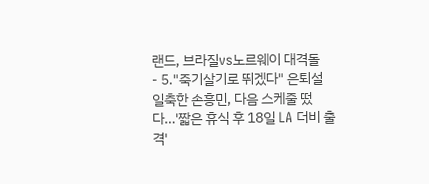랜드, 브라질vs노르웨이 대격돌
- 5."죽기살기로 뛰겠다" 은퇴설 일축한 손흥민, 다음 스케줄 떴다…'짧은 휴식 후 18일 LA 더비 출격'